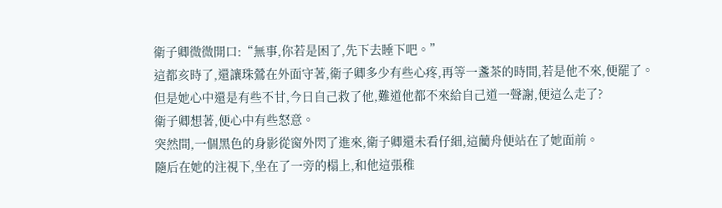衛子卿微微開口:“無事,你若是困了,先下去睡下吧。”
這都亥時了,還讓珠鶯在外面守著,衛子卿多少有些心疼,再等一盞茶的時間,若是他不來,便罷了。
但是她心中還是有些不甘,今日自己救了他,難道他都不來給自己道一聲謝,便這么走了?
衛子卿想著,便心中有些怒意。
突然間,一個黑色的身影從窗外閃了進來,衛子卿還未看仔細,這藺舟便站在了她面前。
隨后在她的注視下,坐在了一旁的榻上,和他這張稚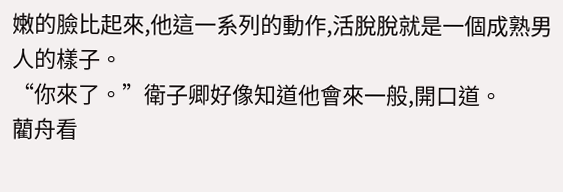嫩的臉比起來,他這一系列的動作,活脫脫就是一個成熟男人的樣子。
“你來了。”衛子卿好像知道他會來一般,開口道。
藺舟看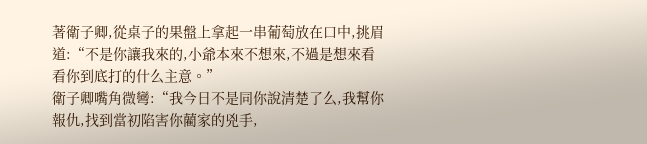著衛子卿,從桌子的果盤上拿起一串葡萄放在口中,挑眉道:“不是你讓我來的,小爺本來不想來,不過是想來看看你到底打的什么主意。”
衛子卿嘴角微彎:“我今日不是同你說清楚了么,我幫你報仇,找到當初陷害你藺家的兇手,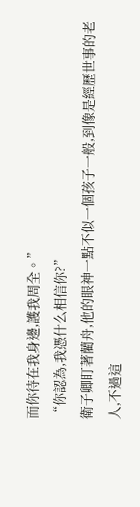而你待在我身邊,護我周全。”
“你認為,我憑什么相信你?”
衛子卿盯著藺舟,他的眼神一點不似一個孩子一般,到像是經歷世事的老人,不過這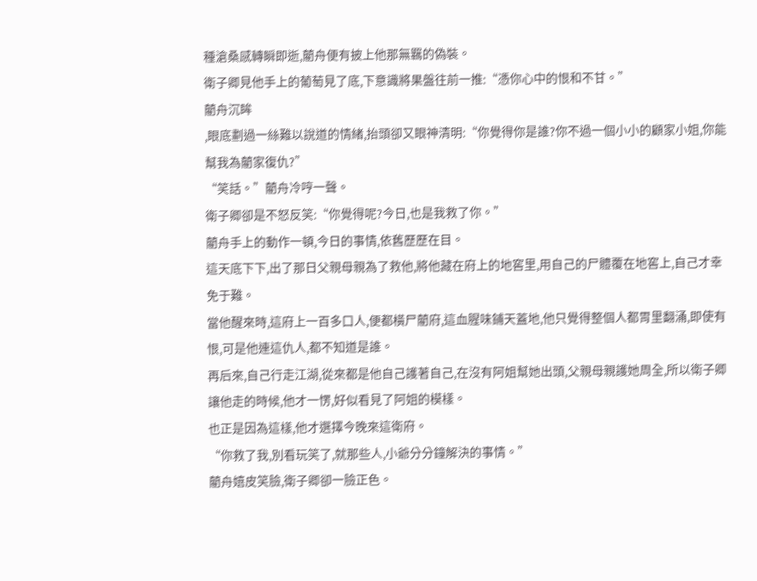種滄桑感轉瞬即逝,藺舟便有披上他那無羈的偽裝。
衛子卿見他手上的葡萄見了底,下意識將果盤往前一推:“憑你心中的恨和不甘。”
藺舟沉眸
,眼底劃過一絲難以說道的情緒,抬頭卻又眼神清明:“你覺得你是誰?你不過一個小小的顧家小姐,你能幫我為藺家復仇?”
“笑話。”藺舟冷哼一聲。
衛子卿卻是不怒反笑:“你覺得呢?今日,也是我救了你。”
藺舟手上的動作一頓,今日的事情,依舊歷歷在目。
這天底下下,出了那日父親母親為了救他,將他藏在府上的地窖里,用自己的尸體覆在地窖上,自己才幸免于難。
當他醒來時,這府上一百多口人,便都橫尸藺府,這血腥味鋪天蓋地,他只覺得整個人都胃里翻涌,即使有恨,可是他連這仇人,都不知道是誰。
再后來,自己行走江湖,從來都是他自己護著自己,在沒有阿姐幫她出頭,父親母親護她周全,所以衛子卿讓他走的時候,他才一愣,好似看見了阿姐的模樣。
也正是因為這樣,他才選擇今晚來這衛府。
“你救了我,別看玩笑了,就那些人,小爺分分鐘解決的事情。”
藺舟嬉皮笑臉,衛子卿卻一臉正色。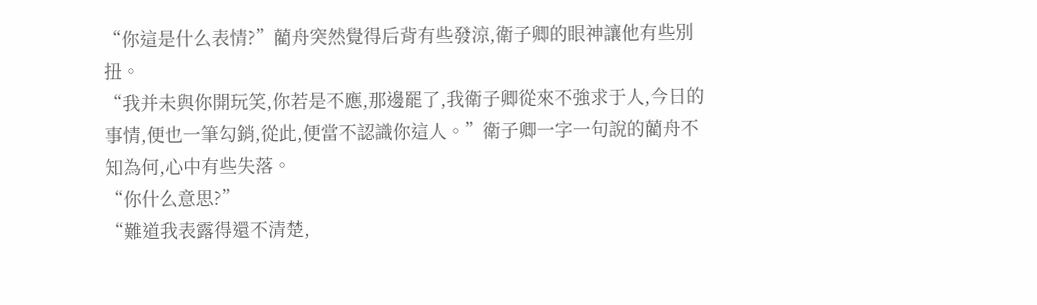“你這是什么表情?”藺舟突然覺得后背有些發涼,衛子卿的眼神讓他有些別扭。
“我并未與你開玩笑,你若是不應,那邊罷了,我衛子卿從來不強求于人,今日的事情,便也一筆勾銷,從此,便當不認識你這人。”衛子卿一字一句說的藺舟不知為何,心中有些失落。
“你什么意思?”
“難道我表露得還不清楚,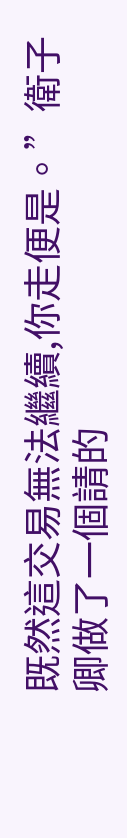既然這交易無法繼續,你走便是。”衛子卿做了一個請的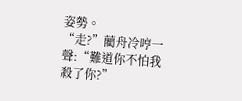姿勢。
“走?”藺舟冷哼一聲:“難道你不怕我殺了你?”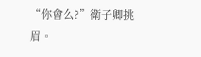“你會么?”衛子卿挑眉。